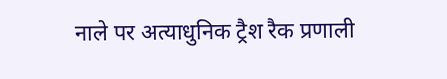नाले पर अत्याधुनिक ट्रैश रैक प्रणाली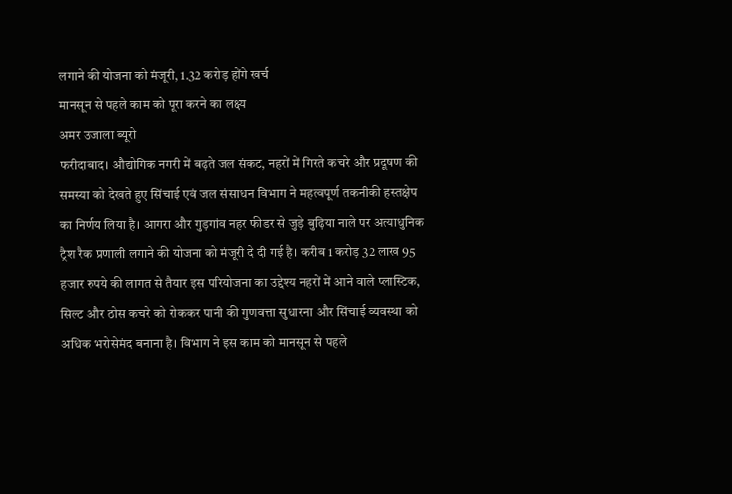लगाने की योजना को मंजूरी, 1.32 करोड़ होंगे खर्च
मानसून से पहले काम को पूरा करने का लक्ष्य
अमर उजाला ब्यूरो
फरीदाबाद। औद्योगिक नगरी में बढ़ते जल संकट, नहरों में गिरते कचरे और प्रदूषण की समस्या को देखते हुए सिंचाई एवं जल संसाधन विभाग ने महत्वपूर्ण तकनीकी हस्तक्षेप का निर्णय लिया है। आगरा और गुड़गांव नहर फीडर से जुड़े बुढ़िया नाले पर अत्याधुनिक ट्रैश रैक प्रणाली लगाने की योजना को मंजूरी दे दी गई है। करीब 1 करोड़ 32 लाख 95 हजार रुपये की लागत से तैयार इस परियोजना का उद्देश्य नहरों में आने वाले प्लास्टिक, सिल्ट और ठोस कचरे को रोककर पानी की गुणवत्ता सुधारना और सिंचाई व्यवस्था को अधिक भरोसेमंद बनाना है। विभाग ने इस काम को मानसून से पहले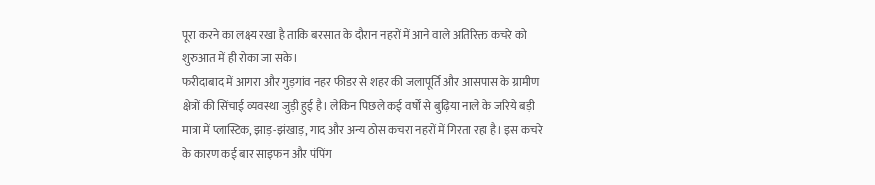पूरा करने का लक्ष्य रखा है ताकि बरसात के दौरान नहरों में आने वाले अतिरिक्त कचरे को शुरुआत में ही रोका जा सके।
फरीदाबाद में आगरा और गुड़गांव नहर फीडर से शहर की जलापूर्ति और आसपास के ग्रामीण क्षेत्रों की सिंचाई व्यवस्था जुड़ी हुई है। लेकिन पिछले कई वर्षों से बुढ़िया नाले के जरिये बड़ी मात्रा में प्लास्टिक, झाड़-झंखाड़, गाद और अन्य ठोस कचरा नहरों में गिरता रहा है। इस कचरे के कारण कई बार साइफन और पंपिंग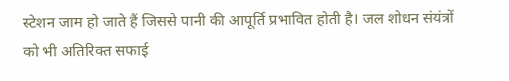स्टेशन जाम हो जाते हैं जिससे पानी की आपूर्ति प्रभावित होती है। जल शोधन संयंत्रों को भी अतिरिक्त सफाई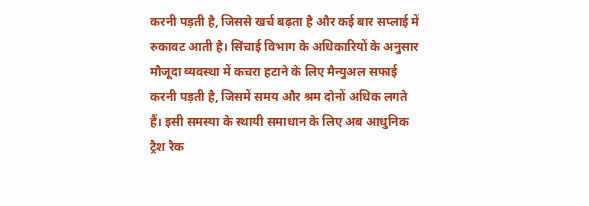करनी पड़ती है, जिससे खर्च बढ़ता है और कई बार सप्लाई में रुकावट आती है। सिंचाई विभाग के अधिकारियों के अनुसार मौजूदा व्यवस्था में कचरा हटाने के लिए मैन्युअल सफाई करनी पड़ती है, जिसमें समय और श्रम दोनों अधिक लगते हैं। इसी समस्या के स्थायी समाधान के लिए अब आधुनिक ट्रैश रैक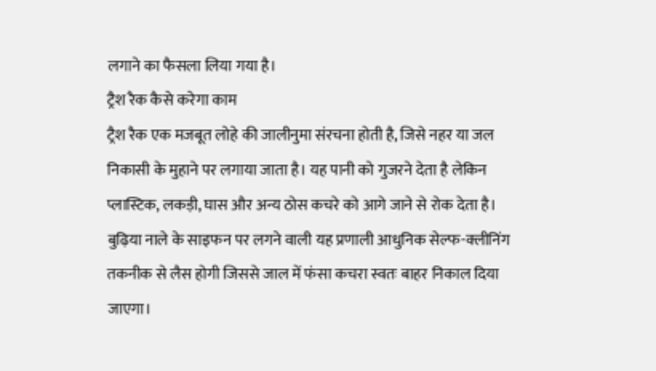लगाने का फैसला लिया गया है।
ट्रैश रैक कैसे करेगा काम
ट्रैश रैक एक मजबूत लोहे की जालीनुमा संरचना होती है, जिसे नहर या जल निकासी के मुहाने पर लगाया जाता है। यह पानी को गुजरने देता है लेकिन प्लास्टिक, लकड़ी, घास और अन्य ठोस कचरे को आगे जाने से रोक देता है।
बुढ़िया नाले के साइफन पर लगने वाली यह प्रणाली आधुनिक सेल्फ-क्लीनिंग तकनीक से लैस होगी जिससे जाल में फंसा कचरा स्वतः बाहर निकाल दिया जाएगा।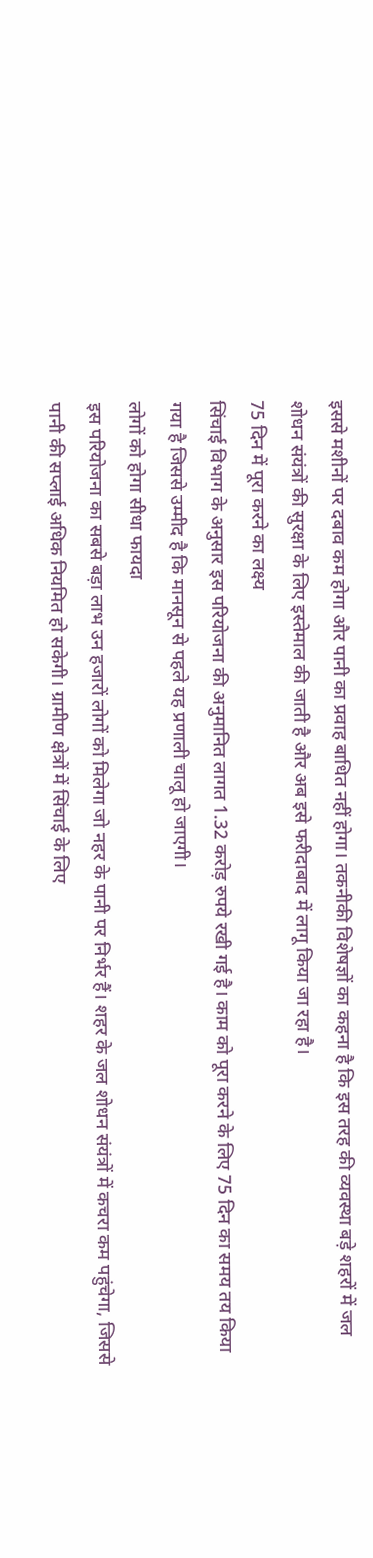इससे मशीनों पर दबाव कम होगा और पानी का प्रवाह बाधित नहीं होगा। तकनीकी विशेषज्ञों का कहना है कि इस तरह की व्यवस्था बड़े शहरों में जल शोधन संयंत्रों की सुरक्षा के लिए इस्तेमाल की जाती है और अब इसे फरीदाबाद में लागू किया जा रहा है।
75 दिन में पूरा करने का लक्ष्य
सिंचाई विभाग के अनुसार इस परियोजना की अनुमानित लागत 1.32 करोड़ रुपये रखी गई है। काम को पूरा करने के लिए 75 दिन का समय तय किया गया है जिससे उम्मीद है कि मानसून से पहले यह प्रणाली चालू हो जाएगी।
लोगों को होगा सीधा फायदा
इस परियोजना का सबसे बड़ा लाभ उन हजारों लोगों को मिलेगा जो नहर के पानी पर निर्भर हैं। शहर के जल शोधन संयंत्रों में कचरा कम पहुंचेगा, जिससे पानी की सप्लाई अधिक नियमित हो सकेगी। ग्रामीण क्षेत्रों में सिंचाई के लिए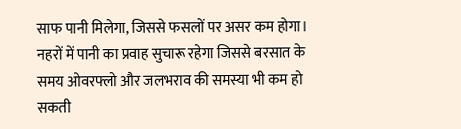साफ पानी मिलेगा, जिससे फसलों पर असर कम होगा। नहरों में पानी का प्रवाह सुचारू रहेगा जिससे बरसात के समय ओवरफ्लो और जलभराव की समस्या भी कम हो सकती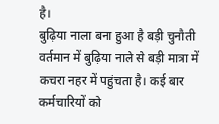है।
बुढ़िया नाला बना हुआ है बड़ी चुनौती
वर्तमान में बुढ़िया नाले से बड़ी मात्रा में कचरा नहर में पहुंचता है। कई बार कर्मचारियों को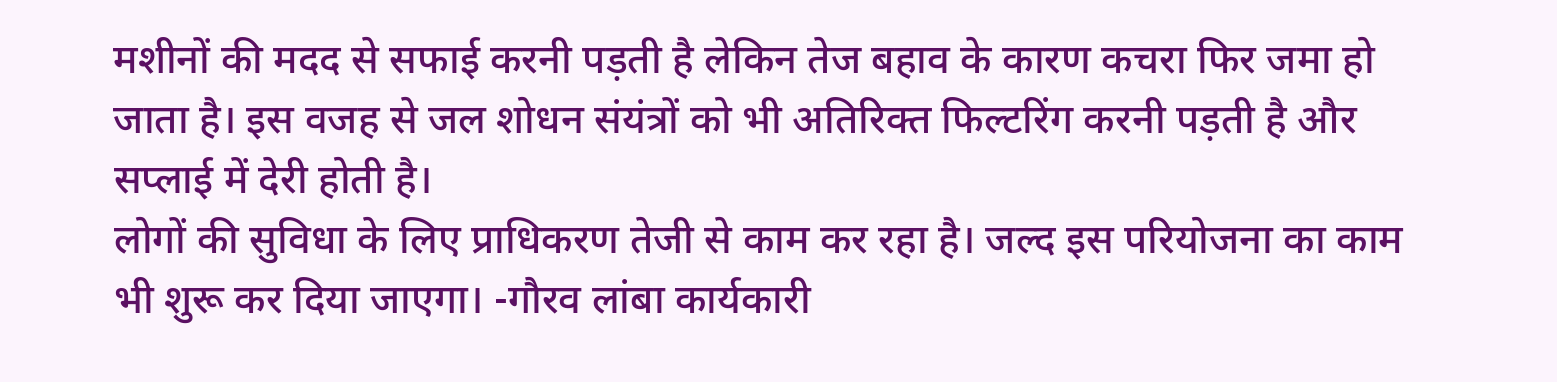मशीनों की मदद से सफाई करनी पड़ती है लेकिन तेज बहाव के कारण कचरा फिर जमा हो जाता है। इस वजह से जल शोधन संयंत्रों को भी अतिरिक्त फिल्टरिंग करनी पड़ती है और सप्लाई में देरी होती है।
लोगों की सुविधा के लिए प्राधिकरण तेजी से काम कर रहा है। जल्द इस परियोजना का काम भी शुरू कर दिया जाएगा। -गौरव लांबा कार्यकारी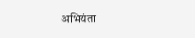अभियंता